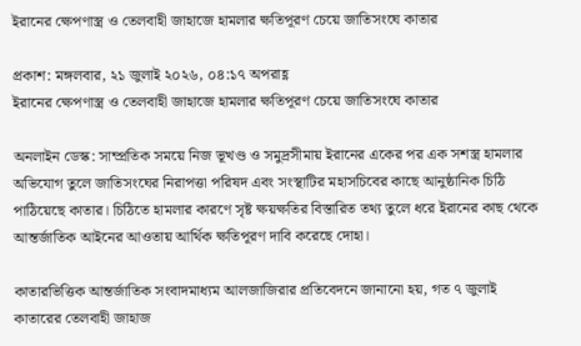ইরানের ক্ষেপণাস্ত্র ও তেলবাহী জাহাজে হামলার ক্ষতিপূরণ চেয়ে জাতিসংঘে কাতার

প্রকাশ: মঙ্গলবার, ২১ জুলাই ২০২৬, ০৪:১৭ অপরাহ্ণ
ইরানের ক্ষেপণাস্ত্র ও তেলবাহী জাহাজে হামলার ক্ষতিপূরণ চেয়ে জাতিসংঘে কাতার

অনলাইন ডেস্ক: সাম্প্রতিক সময়ে নিজ ভূখণ্ড ও সমুদ্রসীমায় ইরানের একের পর এক সশস্ত্র হামলার অভিযোগ তুলে জাতিসংঘের নিরাপত্তা পরিষদ এবং সংস্থাটির মহাসচিবের কাছে আনুষ্ঠানিক চিঠি পাঠিয়েছে কাতার। চিঠিতে হামলার কারণে সৃষ্ট ক্ষয়ক্ষতির বিস্তারিত তথ্য তুলে ধরে ইরানের কাছ থেকে আন্তর্জাতিক আইনের আওতায় আর্থিক ক্ষতিপূরণ দাবি করেছে দোহা।

কাতারভিত্তিক আন্তর্জাতিক সংবাদমাধ্যম আলজাজিরার প্রতিবেদনে জানানো হয়, গত ৭ জুলাই কাতারের তেলবাহী জাহাজ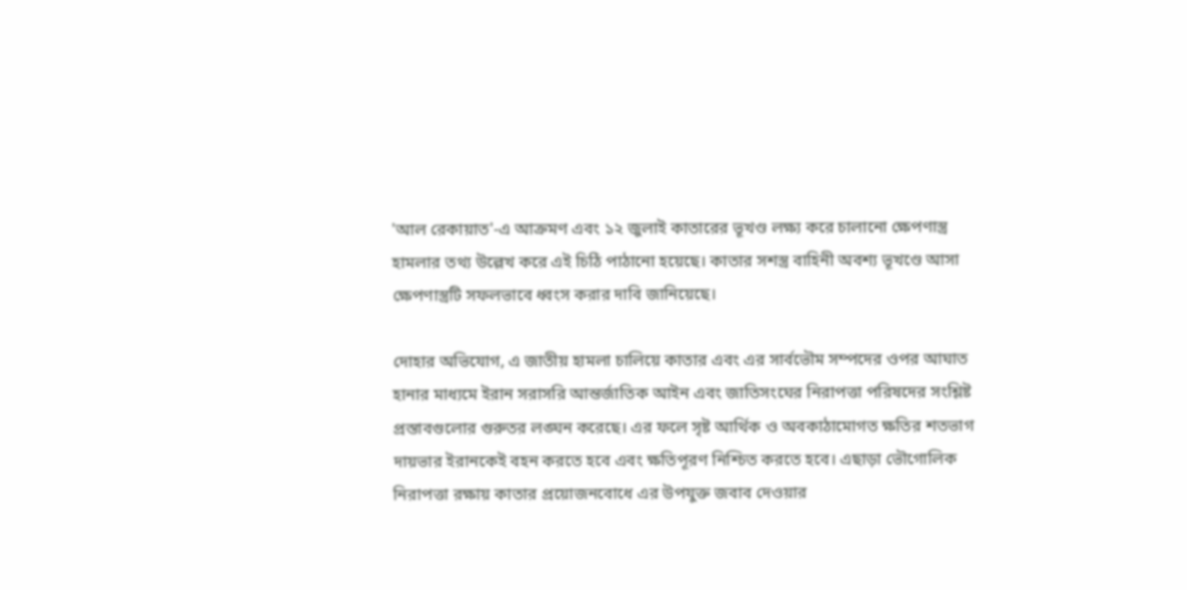'আল রেকায়াত'-এ আক্রমণ এবং ১২ জুলাই কাতারের ভূখণ্ড লক্ষ্য করে চালানো ক্ষেপণাস্ত্র হামলার তথ্য উল্লেখ করে এই চিঠি পাঠানো হয়েছে। কাতার সশস্ত্র বাহিনী অবশ্য ভূখণ্ডে আসা ক্ষেপণাস্ত্রটি সফলভাবে ধ্বংস করার দাবি জানিয়েছে।

দোহার অভিযোগ, এ জাতীয় হামলা চালিয়ে কাতার এবং এর সার্বভৌম সম্পদের ওপর আঘাত হানার মাধ্যমে ইরান সরাসরি আন্তর্জাতিক আইন এবং জাতিসংঘের নিরাপত্তা পরিষদের সংশ্লিষ্ট প্রস্তাবগুলোর গুরুতর লঙ্ঘন করেছে। এর ফলে সৃষ্ট আর্থিক ও অবকাঠামোগত ক্ষতির শতভাগ দায়ভার ইরানকেই বহন করতে হবে এবং ক্ষতিপূরণ নিশ্চিত করতে হবে। এছাড়া ভৌগোলিক নিরাপত্তা রক্ষায় কাতার প্রয়োজনবোধে এর উপযুক্ত জবাব দেওয়ার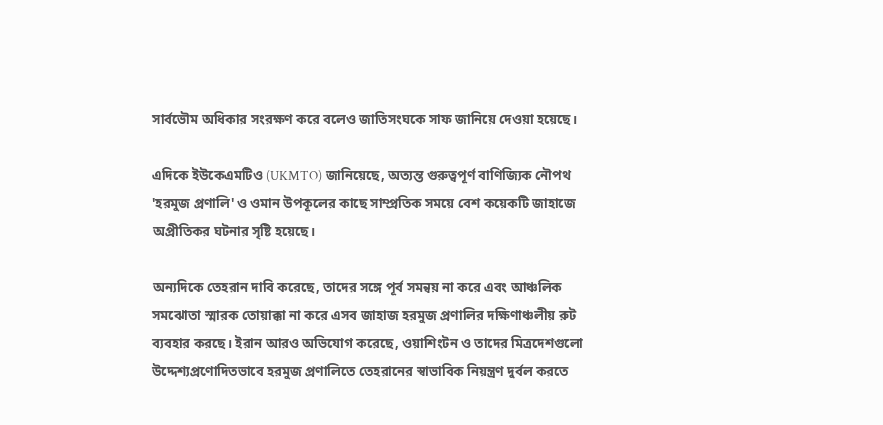সার্বভৌম অধিকার সংরক্ষণ করে বলেও জাতিসংঘকে সাফ জানিয়ে দেওয়া হয়েছে।

এদিকে ইউকেএমটিও (UKMTO) জানিয়েছে, অত্যন্ত গুরুত্বপূর্ণ বাণিজ্যিক নৌপথ 'হরমুজ প্রণালি' ও ওমান উপকূলের কাছে সাম্প্রতিক সময়ে বেশ কয়েকটি জাহাজে অপ্রীতিকর ঘটনার সৃষ্টি হয়েছে।

অন্যদিকে তেহরান দাবি করেছে, তাদের সঙ্গে পূর্ব সমন্বয় না করে এবং আঞ্চলিক সমঝোতা স্মারক তোয়াক্কা না করে এসব জাহাজ হরমুজ প্রণালির দক্ষিণাঞ্চলীয় রুট ব্যবহার করছে। ইরান আরও অভিযোগ করেছে, ওয়াশিংটন ও তাদের মিত্রদেশগুলো উদ্দেশ্যপ্রণোদিতভাবে হরমুজ প্রণালিতে তেহরানের স্বাভাবিক নিয়ন্ত্রণ দুর্বল করতে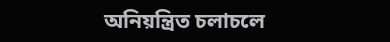অনিয়ন্ত্রিত চলাচলে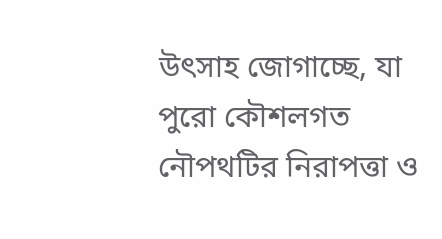উৎসাহ জোগাচ্ছে, যা পুরো কৌশলগত নৌপথটির নিরাপত্তা ও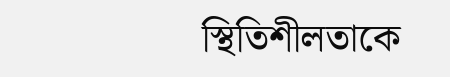স্থিতিশীলতাকে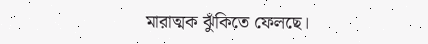মারাত্মক ঝুঁকিতে ফেলছে।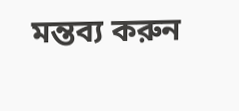মন্তব্য করুন